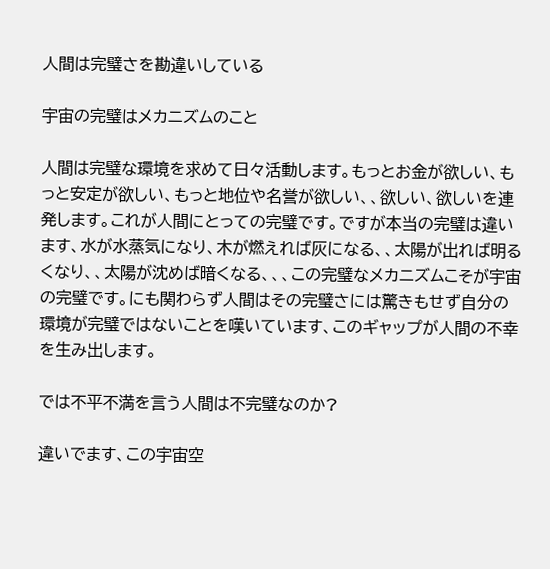人間は完璧さを勘違いしている

宇宙の完璧はメカニズムのこと

人間は完璧な環境を求めて日々活動します。もっとお金が欲しい、もっと安定が欲しい、もっと地位や名誉が欲しい、、欲しい、欲しいを連発します。これが人間にとっての完璧です。ですが本当の完璧は違います、水が水蒸気になり、木が燃えれば灰になる、、太陽が出れば明るくなり、、太陽が沈めば暗くなる、、、この完璧なメカニズムこそが宇宙の完璧です。にも関わらず人間はその完璧さには驚きもせず自分の環境が完璧ではないことを嘆いています、このギャップが人間の不幸を生み出します。

では不平不満を言う人間は不完璧なのか?

違いでます、この宇宙空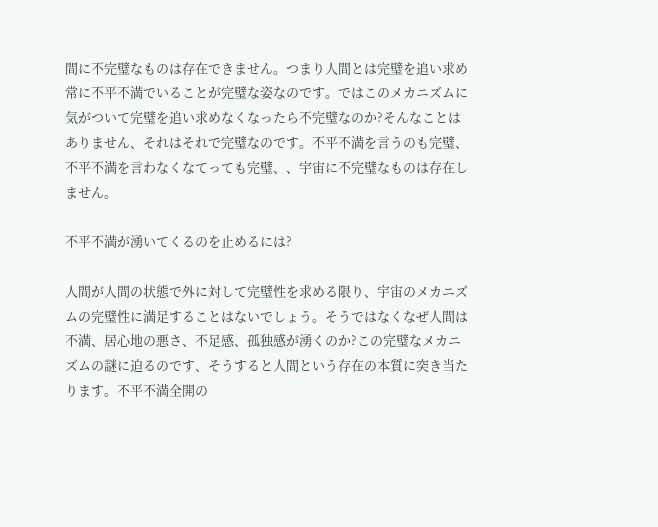間に不完璧なものは存在できません。つまり人間とは完璧を追い求め常に不平不満でいることが完璧な姿なのです。ではこのメカニズムに気がついて完璧を追い求めなくなったら不完璧なのか?そんなことはありません、それはそれで完璧なのです。不平不満を言うのも完璧、不平不満を言わなくなてっても完璧、、宇宙に不完璧なものは存在しません。

不平不満が湧いてくるのを止めるには?

人間が人間の状態で外に対して完璧性を求める限り、宇宙のメカニズムの完璧性に満足することはないでしょう。そうではなくなぜ人間は不満、居心地の悪さ、不足感、孤独感が湧くのか?この完璧なメカニズムの謎に迫るのです、そうすると人間という存在の本質に突き当たります。不平不満全開の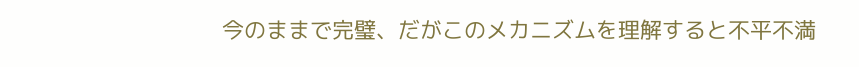今のままで完璧、だがこのメカニズムを理解すると不平不満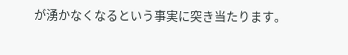が湧かなくなるという事実に突き当たります。